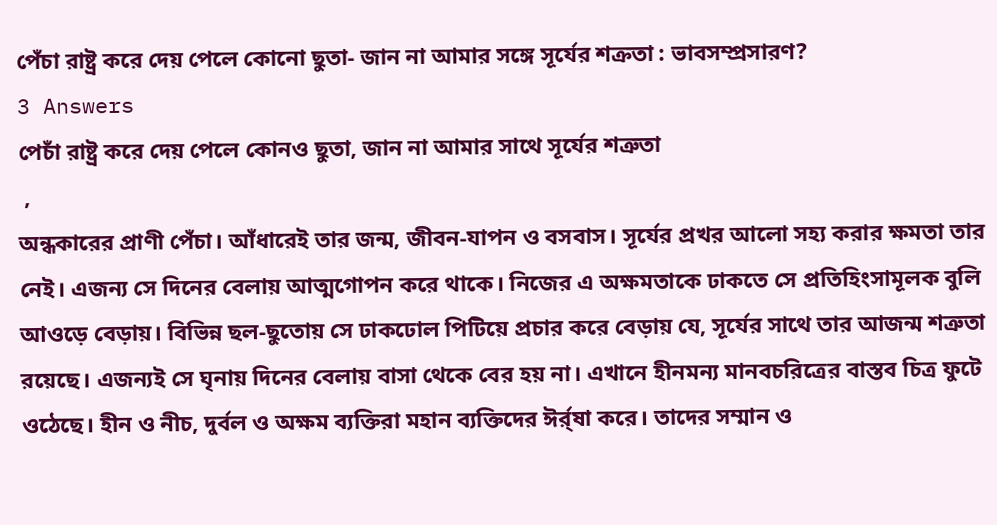পেঁচা রাষ্ট্র করে দেয় পেলে কোনো ছুতা- জান না আমার সঙ্গে সূর্যের শক্রতা : ভাবসম্প্রসারণ?
3 Answers
পেচাঁ রাষ্ট্র করে দেয় পেলে কোনও ছুতা, জান না আমার সাথে সূর্যের শত্রুতা
 ,
অন্ধকারের প্রাণী পেঁচা। আঁধারেই তার জন্ম, জীবন-যাপন ও বসবাস। সূর্যের প্রখর আলো সহ্য করার ক্ষমতা তার নেই। এজন্য সে দিনের বেলায় আত্মগোপন করে থাকে। নিজের এ অক্ষমতাকে ঢাকতে সে প্রতিহিংসামূলক বুলি আওড়ে বেড়ায়। বিভিন্ন ছল-ছুতোয় সে ঢাকঢোল পিটিয়ে প্রচার করে বেড়ায় যে, সূর্যের সাথে তার আজন্ম শত্রুতা রয়েছে। এজন্যই সে ঘৃনায় দিনের বেলায় বাসা থেকে বের হয় না। এখানে হীনমন্য মানবচরিত্রের বাস্তব চিত্র ফুটে ওঠেছে। হীন ও নীচ, দুর্বল ও অক্ষম ব্যক্তিরা মহান ব্যক্তিদের ঈর্র্ষা করে। তাদের সম্মান ও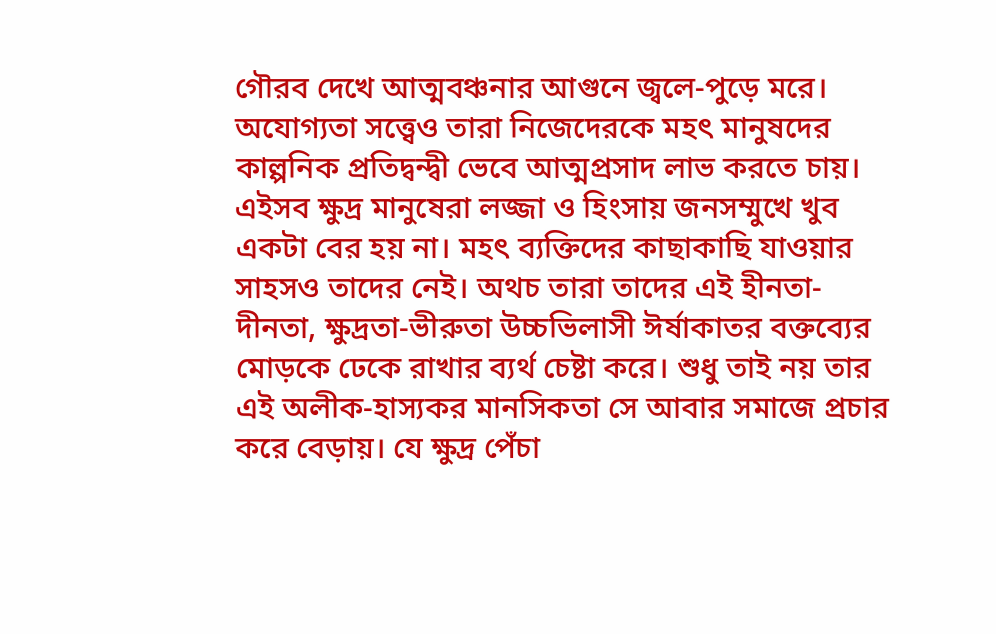গৌরব দেখে আত্মবঞ্চনার আগুনে জ্বলে-পুড়ে মরে। অযোগ্যতা সত্ত্বেও তারা নিজেদেরকে মহৎ মানুষদের কাল্পনিক প্রতিদ্বন্দ্বী ভেবে আত্মপ্রসাদ লাভ করতে চায়। এইসব ক্ষুদ্র মানুষেরা লজ্জা ও হিংসায় জনসম্মুখে খুব একটা বের হয় না। মহৎ ব্যক্তিদের কাছাকাছি যাওয়ার সাহসও তাদের নেই। অথচ তারা তাদের এই হীনতা-দীনতা, ক্ষুদ্রতা-ভীরুতা উচ্চভিলাসী ঈর্ষাকাতর বক্তব্যের মোড়কে ঢেকে রাখার ব্যর্থ চেষ্টা করে। শুধু তাই নয় তার এই অলীক-হাস্যকর মানসিকতা সে আবার সমাজে প্রচার করে বেড়ায়। যে ক্ষুদ্র পেঁচা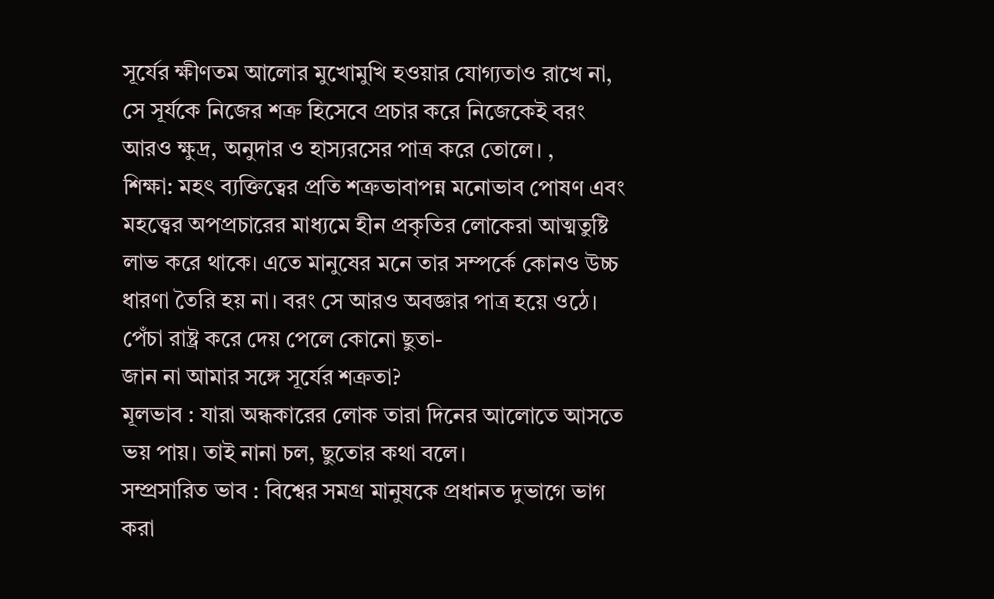সূর্যের ক্ষীণতম আলোর মুখোমুখি হওয়ার যোগ্যতাও রাখে না, সে সূর্যকে নিজের শত্রু হিসেবে প্রচার করে নিজেকেই বরং আরও ক্ষুদ্র, অনুদার ও হাস্যরসের পাত্র করে তোলে। ,
শিক্ষা: মহৎ ব্যক্তিত্বের প্রতি শত্রুভাবাপন্ন মনোভাব পোষণ এবং মহত্ত্বের অপপ্রচারের মাধ্যমে হীন প্রকৃতির লোকেরা আত্মতুষ্টি লাভ করে থাকে। এতে মানুষের মনে তার সম্পর্কে কোনও উচ্চ ধারণা তৈরি হয় না। বরং সে আরও অবজ্ঞার পাত্র হয়ে ওঠে।
পেঁচা রাষ্ট্র করে দেয় পেলে কোনো ছুতা-
জান না আমার সঙ্গে সূর্যের শক্রতা?
মূলভাব : যারা অন্ধকারের লোক তারা দিনের আলোতে আসতে ভয় পায়। তাই নানা চল, ছুতোর কথা বলে।
সম্প্রসারিত ভাব : বিশ্বের সমগ্র মানুষকে প্রধানত দুভাগে ভাগ করা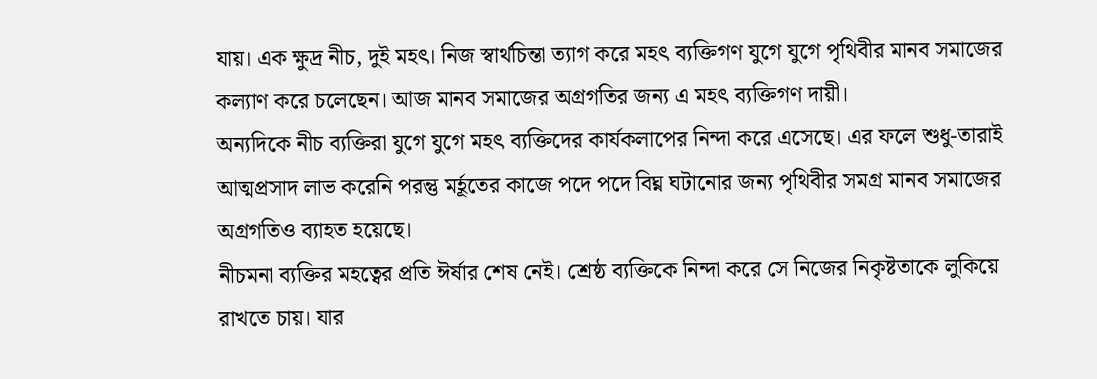যায়। এক ক্ষুদ্র নীচ, দুই মহৎ। নিজ স্বার্থচিন্তা ত্যাগ করে মহৎ ব্যক্তিগণ যুগে যুগে পৃথিবীর মানব সমাজের কল্যাণ করে চলেছেন। আজ মানব সমাজের অগ্রগতির জন্য এ মহৎ ব্যক্তিগণ দায়ী।
অন্যদিকে নীচ ব্যক্তিরা যুগে যুগে মহৎ ব্যক্তিদের কার্যকলাপের নিন্দা করে এসেছে। এর ফলে শুধু-তারাই আত্মপ্রসাদ লাভ করেনি পরন্তু মর্হূতের কাজে পদে পদে বিঘ্ন ঘটানোর জন্য পৃথিবীর সমগ্র মানব সমাজের অগ্রগতিও ব্যাহত হয়েছে।
নীচমনা ব্যক্তির মহত্বের প্রতি ঈর্ষার শেষ নেই। শ্রেষ্ঠ ব্যক্তিকে নিন্দা করে সে নিজের নিকৃষ্টতাকে লুকিয়ে রাখতে চায়। যার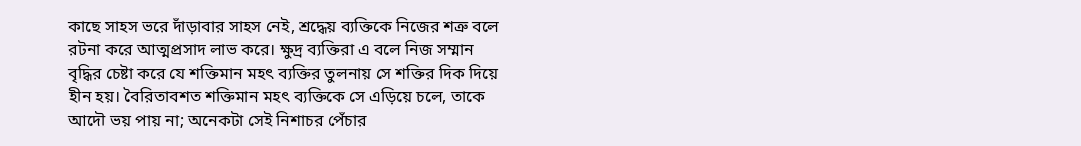কাছে সাহস ভরে দাঁড়াবার সাহস নেই, শ্রদ্ধেয় ব্যক্তিকে নিজের শত্রু বলে রটনা করে আত্মপ্রসাদ লাভ করে। ক্ষুদ্র ব্যক্তিরা এ বলে নিজ সম্মান বৃদ্ধির চেষ্টা করে যে শক্তিমান মহৎ ব্যক্তির তুলনায় সে শক্তির দিক দিয়ে হীন হয়। বৈরিতাবশত শক্তিমান মহৎ ব্যক্তিকে সে এড়িয়ে চলে, তাকে আদৌ ভয় পায় না; অনেকটা সেই নিশাচর পেঁচার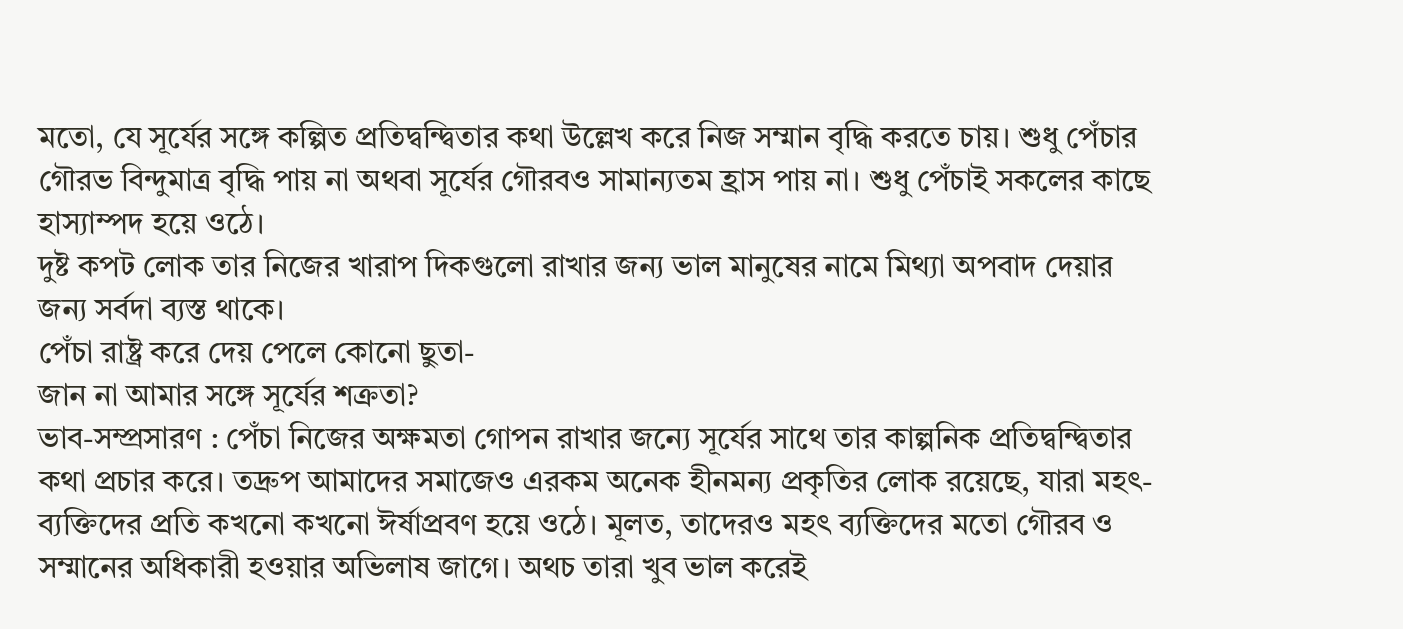মতো, যে সূর্যের সঙ্গে কল্পিত প্রতিদ্বন্দ্বিতার কথা উল্লেখ করে নিজ সম্মান বৃদ্ধি করতে চায়। শুধু পেঁচার গৌরভ বিন্দুমাত্র বৃদ্ধি পায় না অথবা সূর্যের গৌরবও সামান্যতম হ্রাস পায় না। শুধু পেঁচাই সকলের কাছে হাস্যাম্পদ হয়ে ওঠে।
দুষ্ট কপট লোক তার নিজের খারাপ দিকগুলো রাখার জন্য ভাল মানুষের নামে মিথ্যা অপবাদ দেয়ার জন্য সর্বদা ব্যস্ত থাকে।
পেঁচা রাষ্ট্র করে দেয় পেলে কোনো ছুতা-
জান না আমার সঙ্গে সূর্যের শক্রতা?
ভাব-সম্প্রসারণ : পেঁচা নিজের অক্ষমতা গোপন রাখার জন্যে সূর্যের সাথে তার কাল্পনিক প্রতিদ্বন্দ্বিতার কথা প্রচার করে। তদ্রুপ আমাদের সমাজেও এরকম অনেক হীনমন্য প্রকৃতির লোক রয়েছে, যারা মহৎ-ব্যক্তিদের প্রতি কখনো কখনো ঈর্ষাপ্রবণ হয়ে ওঠে। মূলত, তাদেরও মহৎ ব্যক্তিদের মতো গৌরব ও সম্মানের অধিকারী হওয়ার অভিলাষ জাগে। অথচ তারা খুব ভাল করেই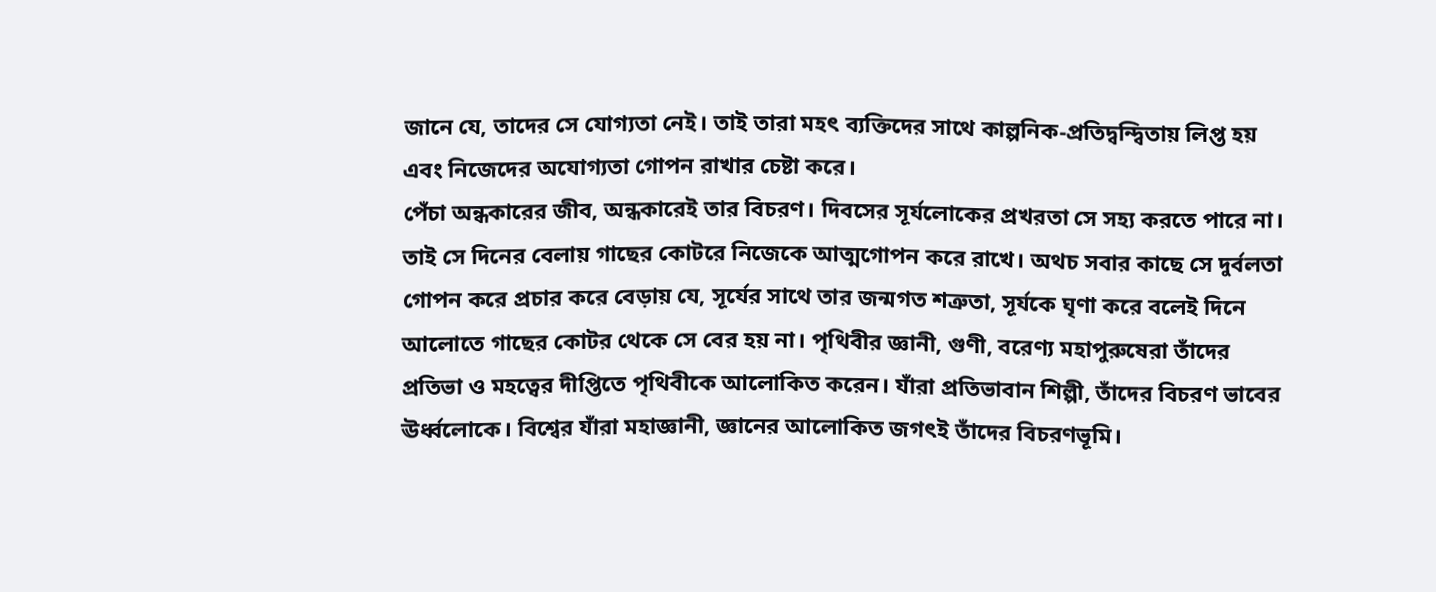জানে যে, তাদের সে যোগ্যতা নেই। তাই তারা মহৎ ব্যক্তিদের সাথে কাল্পনিক-প্রতিদ্বন্দ্বিতায় লিপ্ত হয় এবং নিজেদের অযোগ্যতা গোপন রাখার চেষ্টা করে।
পেঁচা অন্ধকারের জীব, অন্ধকারেই তার বিচরণ। দিবসের সূর্যলোকের প্রখরতা সে সহ্য করতে পারে না। তাই সে দিনের বেলায় গাছের কোটরে নিজেকে আত্মগোপন করে রাখে। অথচ সবার কাছে সে দুর্বলতা গোপন করে প্রচার করে বেড়ায় যে, সূর্যের সাথে তার জন্মগত শত্রুতা, সূর্যকে ঘৃণা করে বলেই দিনে আলোতে গাছের কোটর থেকে সে বের হয় না। পৃথিবীর জ্ঞানী, গুণী, বরেণ্য মহাপুরুষেরা তাঁদের প্রতিভা ও মহত্বের দীপ্তিতে পৃথিবীকে আলোকিত করেন। যাঁরা প্রতিভাবান শিল্পী, তাঁদের বিচরণ ভাবের ঊর্ধ্বলোকে। বিশ্বের যাঁরা মহাজ্ঞানী, জ্ঞানের আলোকিত জগৎই তাঁদের বিচরণভূমি।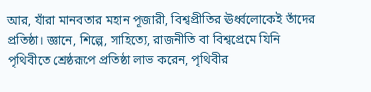আর, যাঁরা মানবতার মহান পূজারী, বিশ্বপ্রীতির ঊর্ধ্বলোকেই তাঁদের প্রতিষ্ঠা। জ্ঞানে, শিল্পে, সাহিত্যে, রাজনীতি বা বিশ্বপ্রেমে যিনি পৃথিবীতে শ্রেষ্ঠরূপে প্রতিষ্ঠা লাভ করেন, পৃথিবীর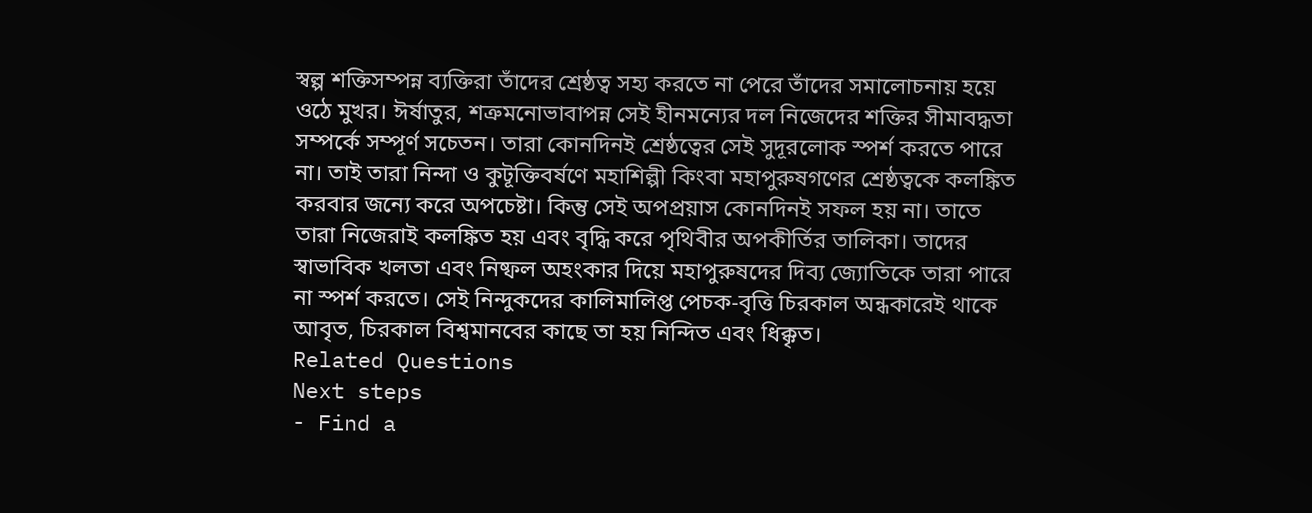স্বল্প শক্তিসম্পন্ন ব্যক্তিরা তাঁদের শ্রেষ্ঠত্ব সহ্য করতে না পেরে তাঁদের সমালোচনায় হয়ে ওঠে মুখর। ঈর্ষাতুর, শত্রুমনোভাবাপন্ন সেই হীনমন্যের দল নিজেদের শক্তির সীমাবদ্ধতা সম্পর্কে সম্পূর্ণ সচেতন। তারা কোনদিনই শ্রেষ্ঠত্বের সেই সুদূরলোক স্পর্শ করতে পারে না। তাই তারা নিন্দা ও কুটূক্তিবর্ষণে মহাশিল্পী কিংবা মহাপুরুষগণের শ্রেষ্ঠত্বকে কলঙ্কিত করবার জন্যে করে অপচেষ্টা। কিন্তু সেই অপপ্রয়াস কোনদিনই সফল হয় না। তাতে তারা নিজেরাই কলঙ্কিত হয় এবং বৃদ্ধি করে পৃথিবীর অপকীর্তির তালিকা। তাদের স্বাভাবিক খলতা এবং নিষ্ফল অহংকার দিয়ে মহাপুরুষদের দিব্য জ্যোতিকে তারা পারে না স্পর্শ করতে। সেই নিন্দুকদের কালিমালিপ্ত পেচক-বৃত্তি চিরকাল অন্ধকারেই থাকে আবৃত, চিরকাল বিশ্বমানবের কাছে তা হয় নিন্দিত এবং ধিক্কৃত।
Related Questions
Next steps
- Find a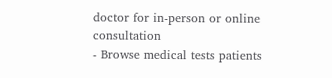doctor for in-person or online consultation
- Browse medical tests patients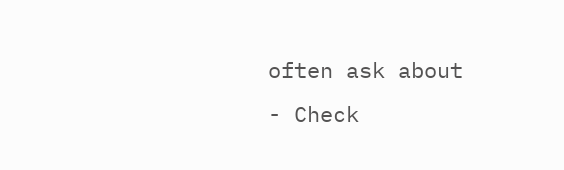often ask about
- Check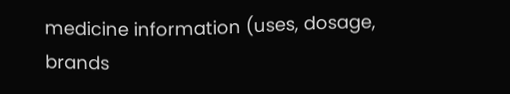medicine information (uses, dosage, brands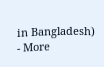in Bangladesh)
- More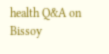health Q&A on Bissoy